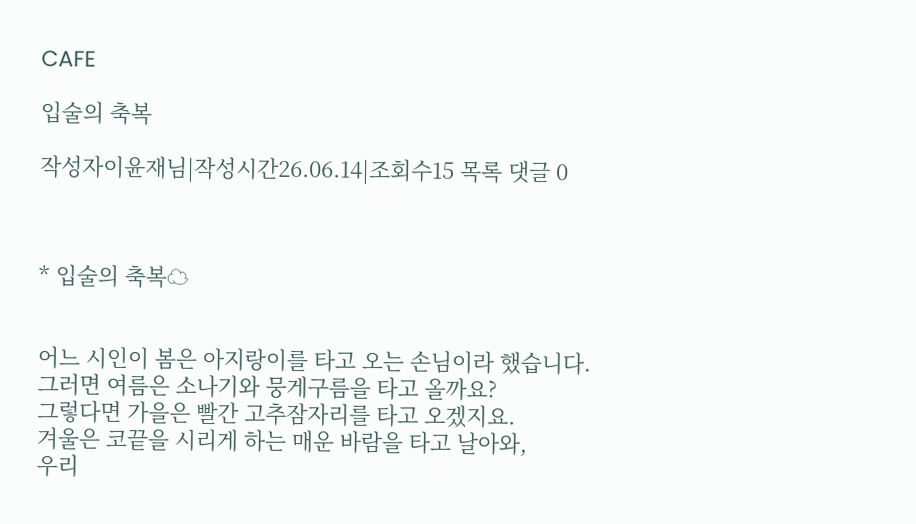CAFE

입술의 축복

작성자이윤재님|작성시간26.06.14|조회수15 목록 댓글 0



* 입술의 축복☁


어느 시인이 봄은 아지랑이를 타고 오는 손님이라 했습니다.
그러면 여름은 소나기와 뭉게구름을 타고 올까요?
그렇다면 가을은 빨간 고추잠자리를 타고 오겠지요.
겨울은 코끝을 시리게 하는 매운 바람을 타고 날아와,
우리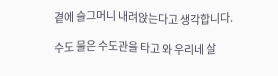곁에 슬그머니 내려앉는다고 생각합니다.

수도 물은 수도관을 타고 와 우리네 살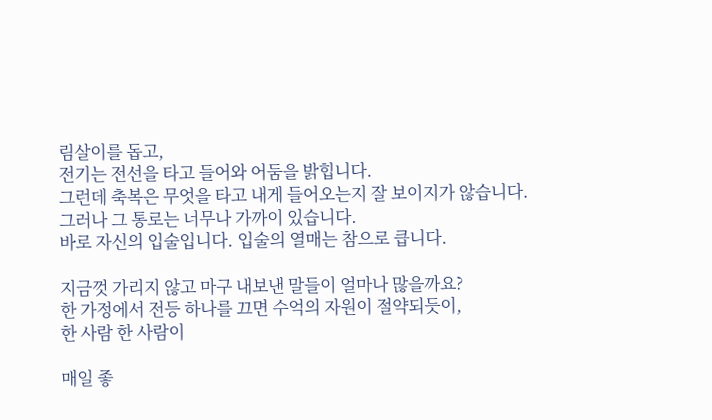림살이를 돕고,
전기는 전선을 타고 들어와 어둠을 밝힙니다.
그런데 축복은 무엇을 타고 내게 들어오는지 잘 보이지가 않습니다.
그러나 그 통로는 너무나 가까이 있습니다.
바로 자신의 입술입니다. 입술의 열매는 참으로 큽니다.

지금껏 가리지 않고 마구 내보낸 말들이 얼마나 많을까요?
한 가정에서 전등 하나를 끄면 수억의 자원이 절약되듯이,
한 사람 한 사람이

매일 좋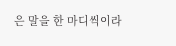은 말을 한 마디씩이라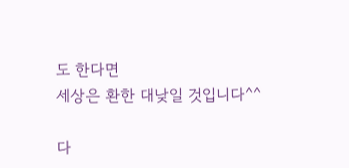도 한다면
세상은 환한 대낮일 것입니다^^

다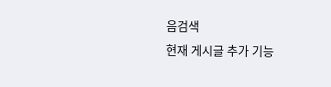음검색
현재 게시글 추가 기능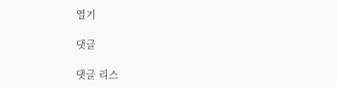열기

댓글

댓글 리스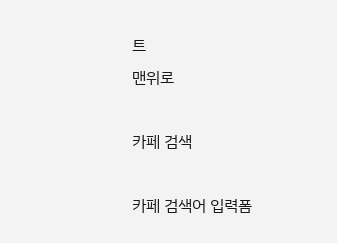트
맨위로

카페 검색

카페 검색어 입력폼